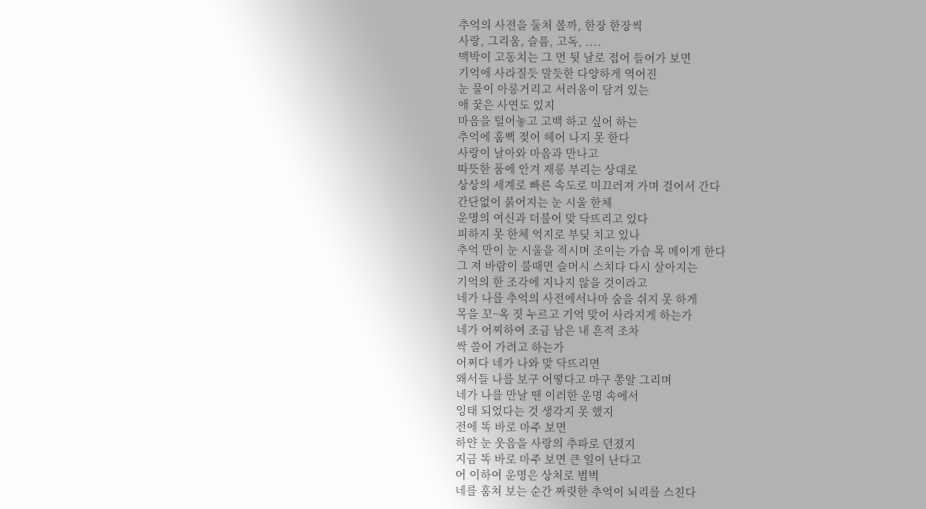추억의 사전을 둘처 볼까, 한장 한장씩
사랑, 그리움, 슬픔, 고독, ....
맥박이 고동치는 그 먼 뒷 날로 접어 들어가 보면
기억에 사라질듯 말듯한 다양하게 역어진
눈 물이 아롱거리고 서러움이 담겨 있는
애 꿎은 사연도 있지
마음을 털어놓고 고백 하고 싶어 하는
추억에 훔뻑 젖어 헤어 나지 못 한다
사랑이 날아와 마음과 만나고
따뜻한 품에 안겨 재롱 부리는 상대로
상상의 세계로 빠른 속도로 미끄러져 가며 걸어서 간다
간단없이 붉어지는 눈 시울 한체
운명의 여신과 더불어 맞 닥뜨리고 있다
피하지 못 한체 억지로 부딪 치고 있나
추억 만이 눈 시울을 적시며 조이는 가슴 목 메이게 한다
그 져 바람이 불때면 슬머시 스치다 다시 살아지는
기억의 한 조각에 지나지 않을 것이라고
네가 나를 추억의 사전에서나마 숨을 쉬지 못 하게
목을 꼬~옥 짓 누르고 기억 맞어 사라지게 하는가
네가 어찌하여 조금 남은 내 흔적 조차
싹 쓸어 가려고 하는가
어쩌다 네가 나와 맞 닥뜨리면
왜서들 나를 보구 어떻다고 마구 쫑알 그리며
네가 나를 만날 땐 이러한 운명 속에서
잉태 되었다는 것 생각지 못 했지
전에 똑 바로 마주 보면
하얀 눈 웃음을 사랑의 추파로 던졌지
지금 똑 바로 마주 보면 큰 일이 난다고
어 이하여 운명은 상처로 범벅
네를 훔쳐 보는 순간 짜릿한 추억이 뇌리를 스친다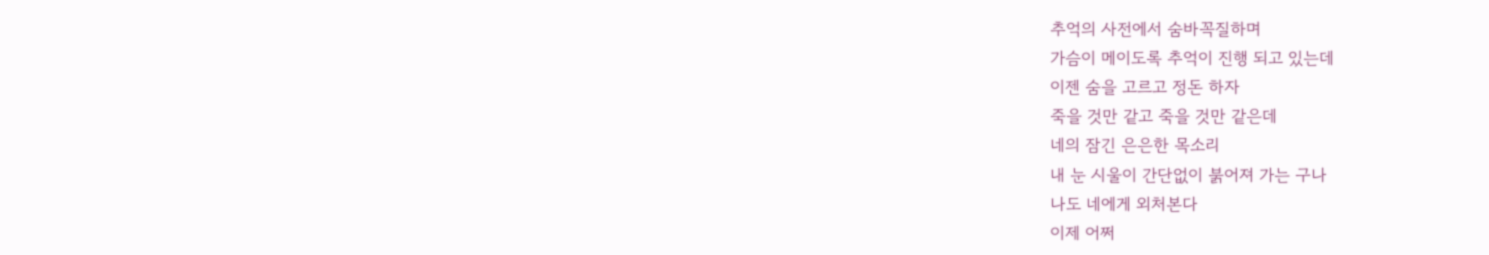추억의 사전에서 숨바꼭질하며
가슴이 메이도록 추억이 진행 되고 있는데
이젠 숨을 고르고 정돈 하자
죽을 것만 같고 죽을 것만 같은데
네의 잠긴 은은한 목소리
내 눈 시울이 간단없이 붉어져 가는 구나
나도 네에게 외처본다
이제 어쩌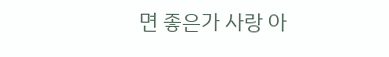면 좋은가 사랑 아